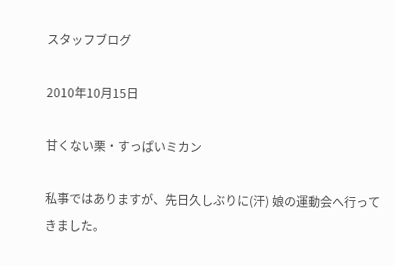スタッフブログ

2010年10月15日

甘くない栗・すっぱいミカン

私事ではありますが、先日久しぶりに(汗) 娘の運動会へ行ってきました。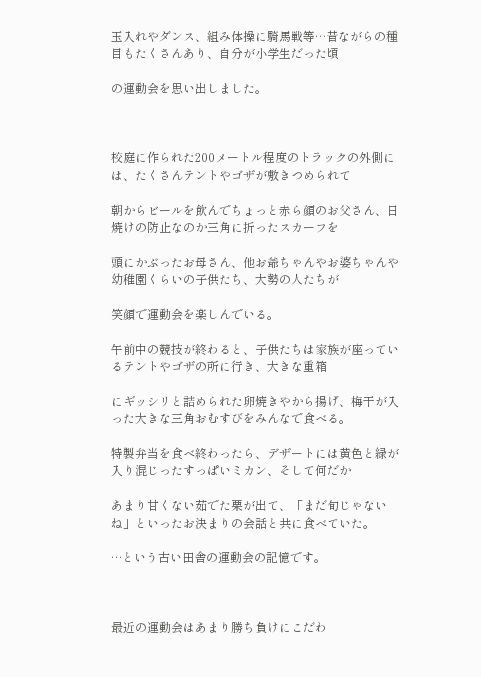玉入れやダンス、組み体操に騎馬戦等…昔ながらの種目もたくさんあり、自分が小学生だった頃

の運動会を思い出しました。



校庭に作られた200メートル程度のトラックの外側には、たくさんテントやゴザが敷きつめられて

朝からビールを飲んでちょっと赤ら顔のお父さん、日焼けの防止なのか三角に折ったスカーフを

頭にかぶったお母さん、他お爺ちゃんやお婆ちゃんや幼稚園くらいの子供たち、大勢の人たちが

笑顔で運動会を楽しんでいる。

午前中の競技が終わると、子供たちは家族が座っているテントやゴザの所に行き、大きな重箱

にギッシリと詰められた卵焼きやから揚げ、梅干が入った大きな三角おむすびをみんなで食べる。

特製弁当を食べ終わったら、デザートには黄色と緑が入り混じったすっぱいミカン、そして何だか

あまり甘くない茹でた栗が出て、「まだ旬じゃないね」といったお決まりの会話と共に食べていた。

…という古い田舎の運動会の記憶です。



最近の運動会はあまり勝ち負けにこだわ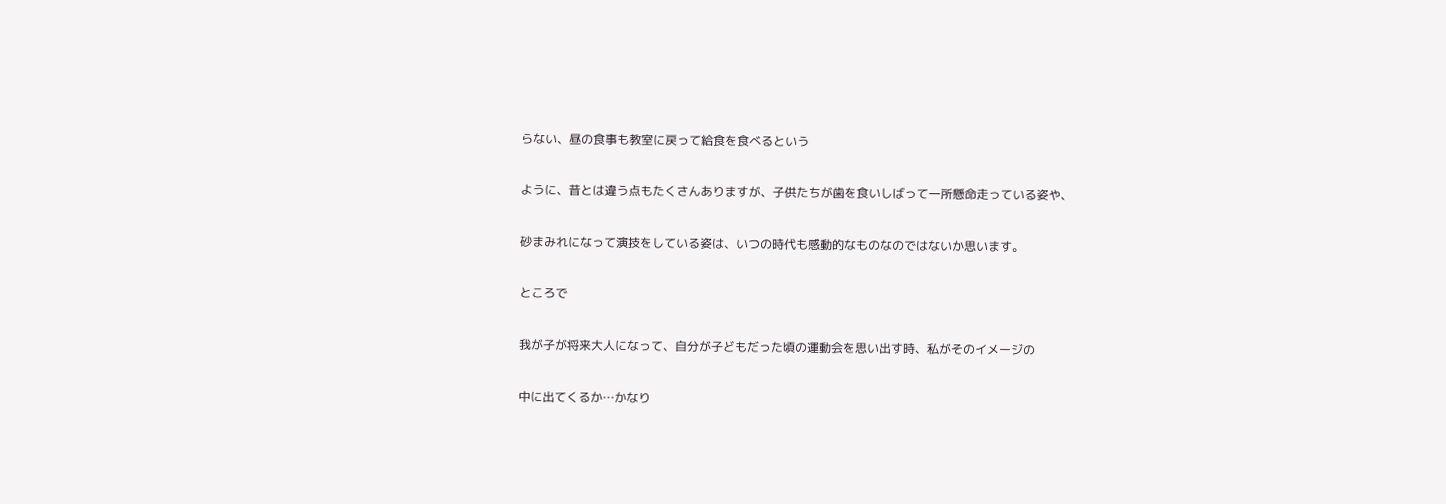らない、昼の食事も教室に戻って給食を食べるという

ように、昔とは違う点もたくさんありますが、子供たちが歯を食いしばって一所懸命走っている姿や、

砂まみれになって演技をしている姿は、いつの時代も感動的なものなのではないか思います。

ところで

我が子が将来大人になって、自分が子どもだった頃の運動会を思い出す時、私がそのイメージの

中に出てくるか…かなり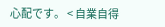心配です。 < 自業自得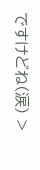ですけどね(涙) >